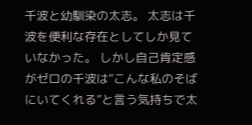千波と幼馴染の太志。 太志は千波を便利な存在としてしか見ていなかった。 しかし自己肯定感がゼロの千波は“こんな私のそばにいてくれる”と言う気持ちで太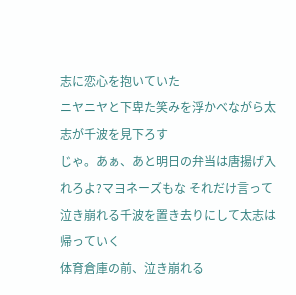志に恋心を抱いていた
ニヤニヤと下卑た笑みを浮かべながら太志が千波を見下ろす
じゃ。あぁ、あと明日の弁当は唐揚げ入れろよ?マヨネーズもな それだけ言って泣き崩れる千波を置き去りにして太志は帰っていく
体育倉庫の前、泣き崩れる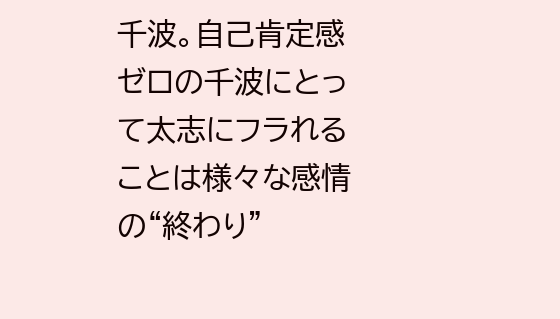千波。自己肯定感ゼロの千波にとって太志にフラれることは様々な感情の“終わり”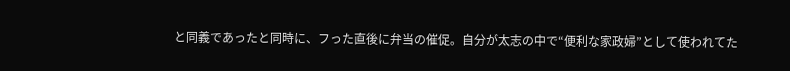と同義であったと同時に、フった直後に弁当の催促。自分が太志の中で“便利な家政婦”として使われてた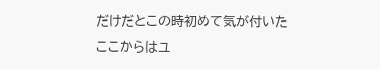だけだとこの時初めて気が付いた
ここからはユ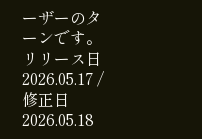ーザーのターンです。
リリース日 2026.05.17 / 修正日 2026.05.18